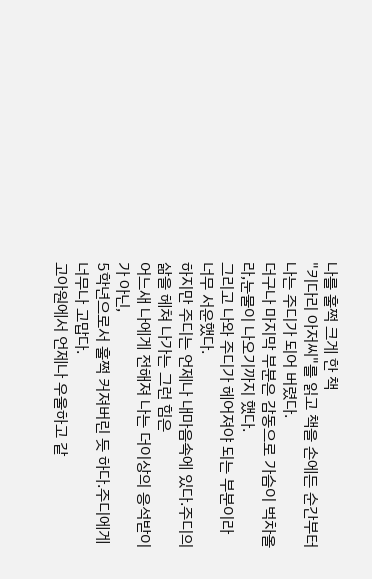나를 훌쩍 크게 한 책
"키다리 아저씨"를 읽고 책을 손에든 순간부터 나는 주디가 되어 버렸다.
더구나 마지막 부분은 감동으로 가슴이 벅차올라,눈물이 나오기까지 했다.
그리고 나와 주디가 헤어져야 되는 부분이라 너무 서운했다.
하지만 주디는 언제나 내마음속에 있다.주디의 삶을 헤쳐 나가는 그런 힘은
어느새 나에게 전해져 나는 더이상의 응석받이가 아닌,
5학년으로서 훌쩍 커져버린 듯 하다.주디에게 너무나 고맙다.
고아원에서 언제나 우울하고 같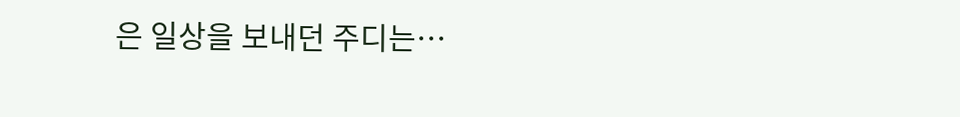은 일상을 보내던 주디는…